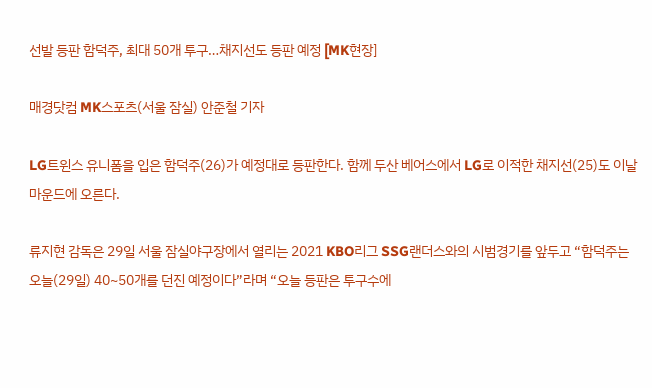선발 등판 함덕주, 최대 50개 투구…채지선도 등판 예정 [MK현장]

매경닷컴 MK스포츠(서울 잠실) 안준철 기자

LG트윈스 유니폼을 입은 함덕주(26)가 예정대로 등판한다. 함께 두산 베어스에서 LG로 이적한 채지선(25)도 이날 마운드에 오른다.

류지현 감독은 29일 서울 잠실야구장에서 열리는 2021 KBO리그 SSG랜더스와의 시범경기를 앞두고 “함덕주는 오늘(29일) 40~50개를 던진 예정이다”라며 “오늘 등판은 투구수에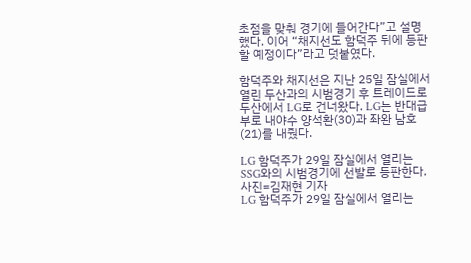초점을 맞춰 경기에 들어간다”고 설명했다. 이어 “채지선도 함덕주 뒤에 등판할 예정이다”라고 덧붙였다.

함덕주와 채지선은 지난 25일 잠실에서 열린 두산과의 시범경기 후 트레이드로 두산에서 LG로 건너왔다. LG는 반대급부로 내야수 양석환(30)과 좌완 남호(21)를 내줬다.

LG 함덕주가 29일 잠실에서 열리는 SSG와의 시범경기에 선발로 등판한다. 사진=김재현 기자
LG 함덕주가 29일 잠실에서 열리는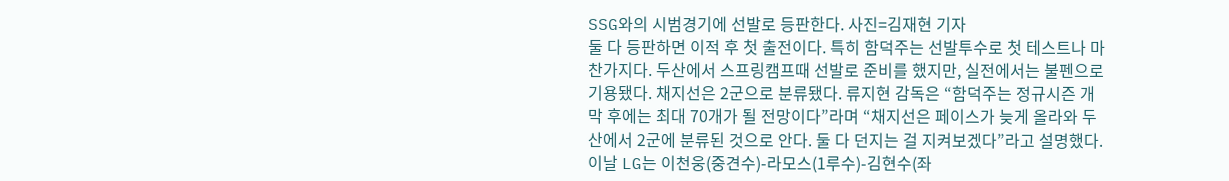SSG와의 시범경기에 선발로 등판한다. 사진=김재현 기자
둘 다 등판하면 이적 후 첫 출전이다. 특히 함덕주는 선발투수로 첫 테스트나 마찬가지다. 두산에서 스프링캠프때 선발로 준비를 했지만, 실전에서는 불펜으로 기용됐다. 채지선은 2군으로 분류됐다. 류지현 감독은 “함덕주는 정규시즌 개막 후에는 최대 70개가 될 전망이다”라며 “채지선은 페이스가 늦게 올라와 두산에서 2군에 분류된 것으로 안다. 둘 다 던지는 걸 지켜보겠다”라고 설명했다. 이날 LG는 이천웅(중견수)-라모스(1루수)-김현수(좌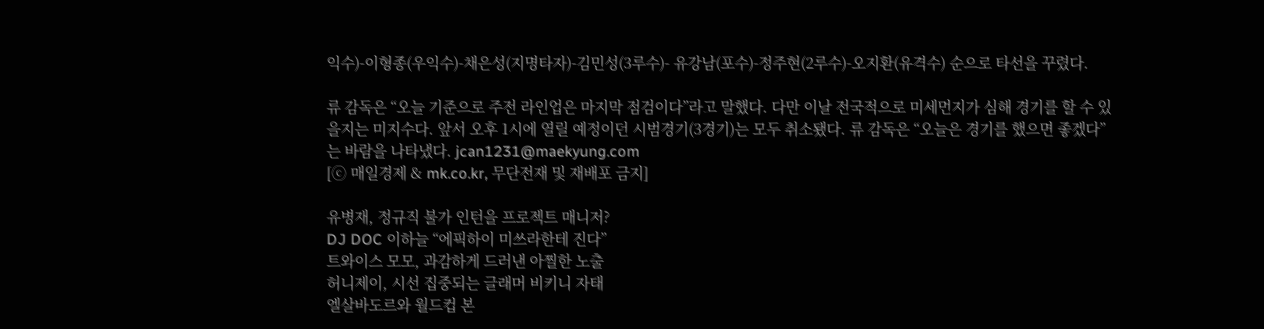익수)-이형종(우익수)-채은성(지명타자)-김민성(3루수)- 유강남(포수)-정주현(2루수)-오지환(유격수) 순으로 타선을 꾸렸다.

류 감독은 “오늘 기준으로 주전 라인업은 마지막 점검이다”라고 말했다. 다만 이날 전국적으로 미세먼지가 심해 경기를 할 수 있을지는 미지수다. 앞서 오후 1시에 열릴 예정이던 시범경기(3경기)는 모두 취소됐다. 류 감독은 “오늘은 경기를 했으면 좋겠다”는 바람을 나타냈다. jcan1231@maekyung.com
[ⓒ 매일경제 & mk.co.kr, 무단전재 및 재배포 금지]

유병재, 정규직 불가 인턴을 프로젝트 매니저?
DJ DOC 이하늘 “에픽하이 미쓰라한테 진다”
트와이스 모모, 과감하게 드러낸 아찔한 노출
허니제이, 시선 집중되는 글래머 비키니 자태
엘살바도르와 월드컵 본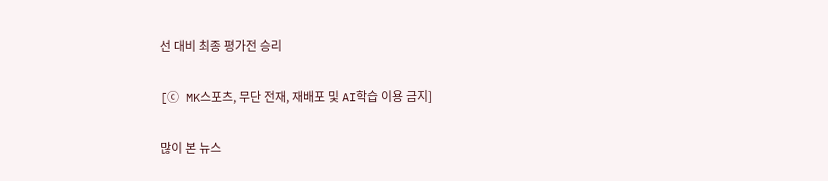선 대비 최종 평가전 승리

[ⓒ MK스포츠, 무단 전재, 재배포 및 AI학습 이용 금지]

많이 본 뉴스